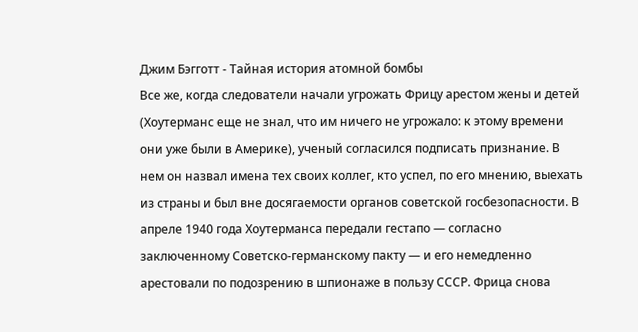Джим Бэгготт - Тайная история атомной бомбы
Все же, когда следователи начали угрожать Фрицу арестом жены и детей (Хоутерманс еще не знал, что им ничего не угрожало: к этому времени они уже были в Америке), ученый согласился подписать признание. В нем он назвал имена тех своих коллег, кто успел, по его мнению, выехать из страны и был вне досягаемости органов советской госбезопасности. В апреле 1940 года Хоутерманса передали гестапо — согласно заключенному Советско-германскому пакту — и его немедленно арестовали по подозрению в шпионаже в пользу СССР. Фрица снова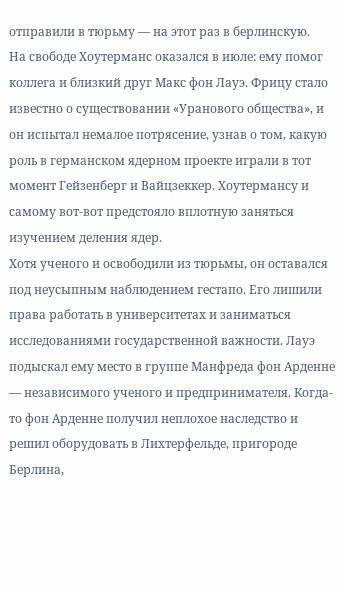отправили в тюрьму — на этот раз в берлинскую.
На свободе Хоутерманс оказался в июле: ему помог коллега и близкий друг Макс фон Лауэ. Фрицу стало известно о существовании «Уранового общества», и он испытал немалое потрясение, узнав о том, какую роль в германском ядерном проекте играли в тот момент Гейзенберг и Вайцзеккер. Хоутермансу и самому вот-вот предстояло вплотную заняться изучением деления ядер.
Хотя ученого и освободили из тюрьмы, он оставался под неусыпным наблюдением гестапо. Его лишили права работать в университетах и заниматься исследованиями государственной важности. Лауэ подыскал ему место в группе Манфреда фон Арденне — независимого ученого и предпринимателя. Когда-то фон Арденне получил неплохое наследство и решил оборудовать в Лихтерфельде, пригороде Берлина,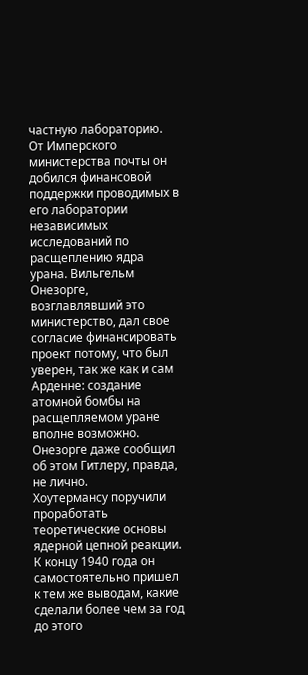частную лабораторию. От Имперского министерства почты он добился финансовой поддержки проводимых в его лаборатории независимых исследований по расщеплению ядра урана. Вильгельм Онезорге, возглавлявший это министерство, дал свое согласие финансировать проект потому, что был уверен, так же как и сам Арденне: создание атомной бомбы на расщепляемом уране вполне возможно. Онезорге даже сообщил об этом Гитлеру, правда, не лично.
Хоутермансу поручили проработать теоретические основы ядерной цепной реакции. К концу 1940 года он самостоятельно пришел к тем же выводам, какие сделали более чем за год до этого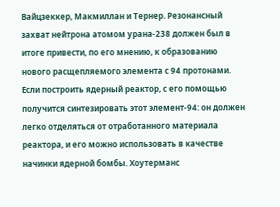Вайцзеккер, Макмиллан и Тернер. Резонансный захват нейтрона атомом урана-238 должен был в итоге привести, по его мнению, к образованию нового расщепляемого элемента с 94 протонами. Если построить ядерный реактор, с его помощью получится синтезировать этот элемент-94: он должен легко отделяться от отработанного материала реактора, и его можно использовать в качестве начинки ядерной бомбы. Хоутерманс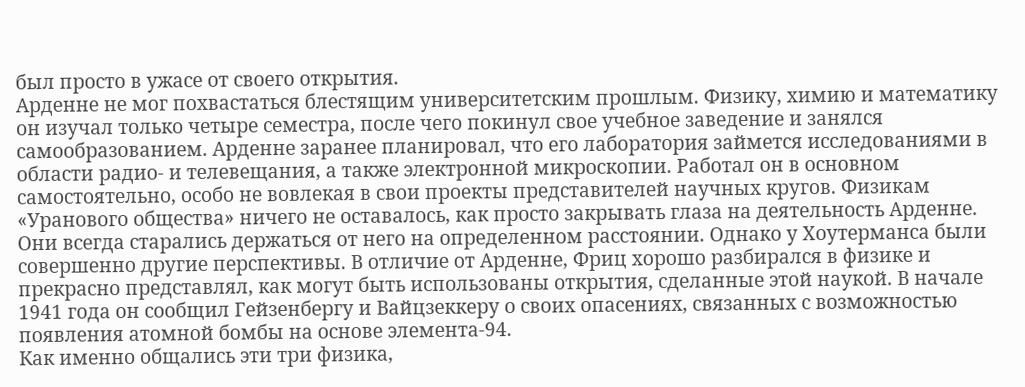был просто в ужасе от своего открытия.
Арденне не мог похвастаться блестящим университетским прошлым. Физику, химию и математику он изучал только четыре семестра, после чего покинул свое учебное заведение и занялся самообразованием. Арденне заранее планировал, что его лаборатория займется исследованиями в области радио- и телевещания, а также электронной микроскопии. Работал он в основном самостоятельно, особо не вовлекая в свои проекты представителей научных кругов. Физикам «Уранового общества» ничего не оставалось, как просто закрывать глаза на деятельность Арденне. Они всегда старались держаться от него на определенном расстоянии. Однако у Хоутерманса были совершенно другие перспективы. В отличие от Арденне, Фриц хорошо разбирался в физике и прекрасно представлял, как могут быть использованы открытия, сделанные этой наукой. В начале 1941 года он сообщил Гейзенбергу и Вайцзеккеру о своих опасениях, связанных с возможностью появления атомной бомбы на основе элемента-94.
Как именно общались эти три физика,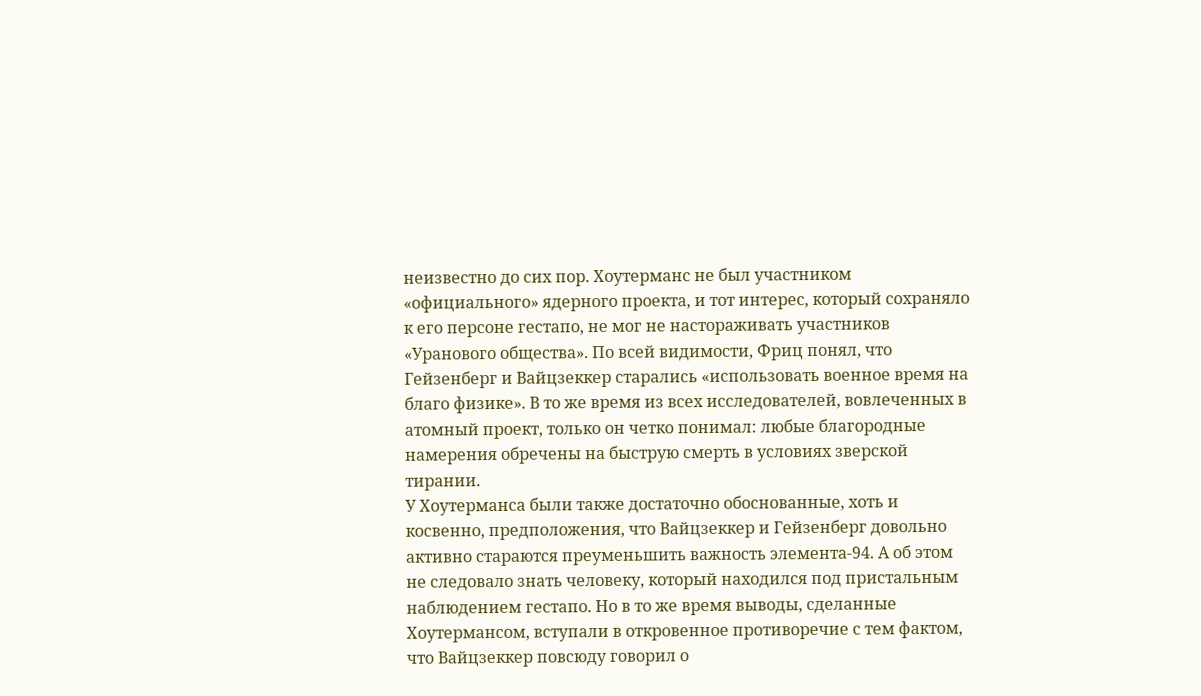неизвестно до сих пор. Хоутерманс не был участником «официального» ядерного проекта, и тот интерес, который сохраняло к его персоне гестапо, не мог не настораживать участников «Уранового общества». По всей видимости, Фриц понял, что Гейзенберг и Вайцзеккер старались «использовать военное время на благо физике». В то же время из всех исследователей, вовлеченных в атомный проект, только он четко понимал: любые благородные намерения обречены на быструю смерть в условиях зверской тирании.
У Хоутерманса были также достаточно обоснованные, хоть и косвенно, предположения, что Вайцзеккер и Гейзенберг довольно активно стараются преуменьшить важность элемента-94. А об этом не следовало знать человеку, который находился под пристальным наблюдением гестапо. Но в то же время выводы, сделанные Хоутермансом, вступали в откровенное противоречие с тем фактом, что Вайцзеккер повсюду говорил о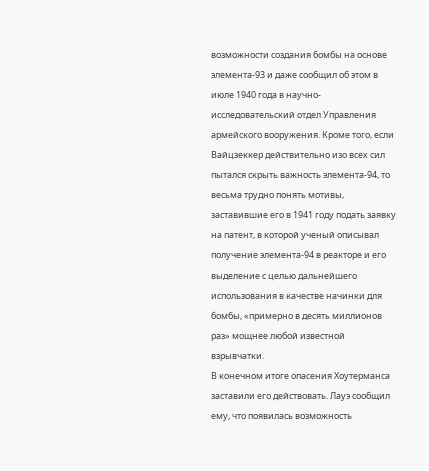возможности создания бомбы на основе элемента-93 и даже сообщил об этом в июле 1940 года в научно-исследовательский отдел Управления армейского вооружения. Кроме того, если Вайцзеккер действительно изо всех сил пытался скрыть важность элемента-94, то весьма трудно понять мотивы, заставившие его в 1941 году подать заявку на патент, в которой ученый описывал получение элемента-94 в реакторе и его выделение с целью дальнейшего использования в качестве начинки для бомбы, «примерно в десять миллионов раз» мощнее любой известной взрывчатки.
В конечном итоге опасения Хоутерманса заставили его действовать. Лауэ сообщил ему, что появилась возможность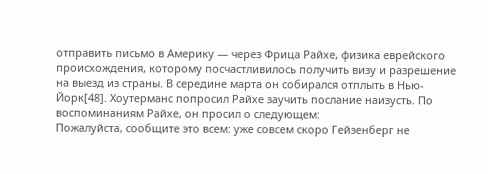отправить письмо в Америку — через Фрица Райхе, физика еврейского происхождения, которому посчастливилось получить визу и разрешение на выезд из страны. В середине марта он собирался отплыть в Нью-Йорк[48]. Хоутерманс попросил Райхе заучить послание наизусть. По воспоминаниям Райхе, он просил о следующем:
Пожалуйста, сообщите это всем: уже совсем скоро Гейзенберг не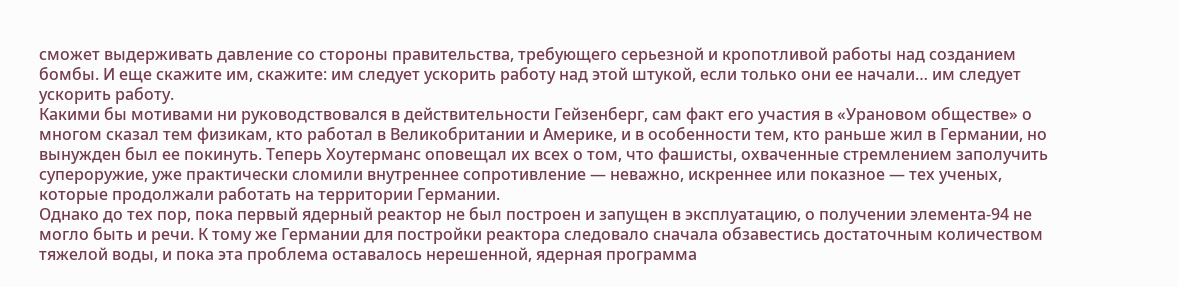сможет выдерживать давление со стороны правительства, требующего серьезной и кропотливой работы над созданием бомбы. И еще скажите им, скажите: им следует ускорить работу над этой штукой, если только они ее начали… им следует ускорить работу.
Какими бы мотивами ни руководствовался в действительности Гейзенберг, сам факт его участия в «Урановом обществе» о многом сказал тем физикам, кто работал в Великобритании и Америке, и в особенности тем, кто раньше жил в Германии, но вынужден был ее покинуть. Теперь Хоутерманс оповещал их всех о том, что фашисты, охваченные стремлением заполучить супероружие, уже практически сломили внутреннее сопротивление — неважно, искреннее или показное — тех ученых, которые продолжали работать на территории Германии.
Однако до тех пор, пока первый ядерный реактор не был построен и запущен в эксплуатацию, о получении элемента-94 не могло быть и речи. К тому же Германии для постройки реактора следовало сначала обзавестись достаточным количеством тяжелой воды, и пока эта проблема оставалось нерешенной, ядерная программа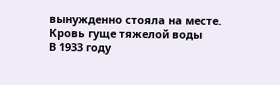вынужденно стояла на месте.
Кровь гуще тяжелой воды
В 1933 году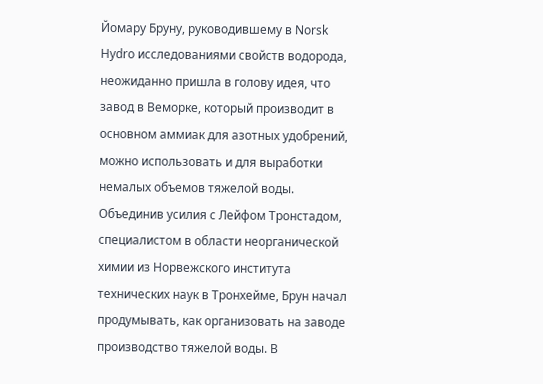Йомару Бруну, руководившему в Norsk Hydro исследованиями свойств водорода, неожиданно пришла в голову идея, что завод в Веморке, который производит в основном аммиак для азотных удобрений, можно использовать и для выработки немалых объемов тяжелой воды. Объединив усилия с Лейфом Тронстадом, специалистом в области неорганической химии из Норвежского института технических наук в Тронхейме, Брун начал продумывать, как организовать на заводе производство тяжелой воды. В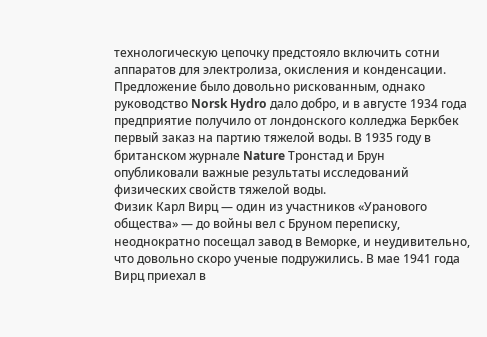технологическую цепочку предстояло включить сотни аппаратов для электролиза, окисления и конденсации. Предложение было довольно рискованным, однако руководство Norsk Hydro дало добро, и в августе 1934 года предприятие получило от лондонского колледжа Беркбек первый заказ на партию тяжелой воды. В 1935 году в британском журнале Nature Тронстад и Брун опубликовали важные результаты исследований физических свойств тяжелой воды.
Физик Карл Вирц — один из участников «Уранового общества» — до войны вел с Бруном переписку, неоднократно посещал завод в Веморке, и неудивительно, что довольно скоро ученые подружились. В мае 1941 года Вирц приехал в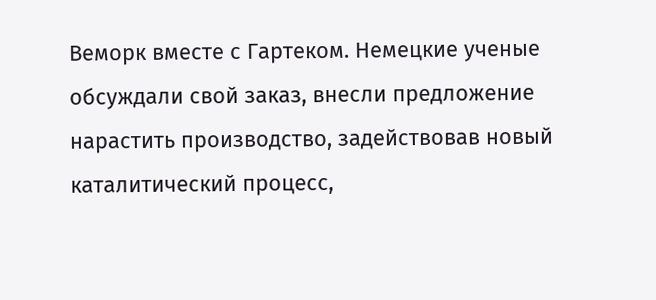Веморк вместе с Гартеком. Немецкие ученые обсуждали свой заказ, внесли предложение нарастить производство, задействовав новый каталитический процесс,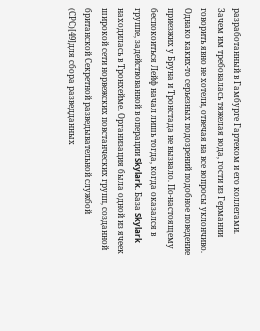разработанный в Гамбурге Гартеком и его коллегами. Зачем им требовалась тяжелая вода, гости из Германии говорить явно не хотели, отвечая на все вопросы уклончиво.
Однако каких-то серьезных подозрений подобное поведение приезжих у Бруна и Тронстада не вызвало. По-настоящему беспокоиться Лейф начал лишь тогда, когда оказался в группе, задействованной в операции Skylark. База Skylark находилась в Тронхейме. Организация была одной из ячеек широкой сети норвежских повстанческих групп, созданной британской Секретной разведывательной службой (СPC)[49]для сбора разведданных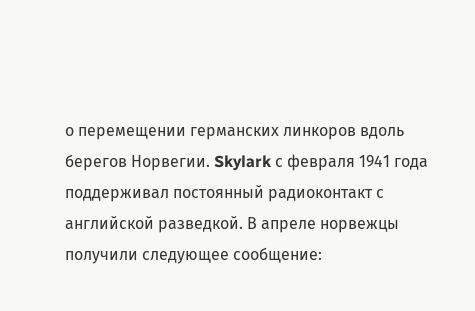о перемещении германских линкоров вдоль берегов Норвегии. Skylark с февраля 1941 года поддерживал постоянный радиоконтакт с английской разведкой. В апреле норвежцы получили следующее сообщение: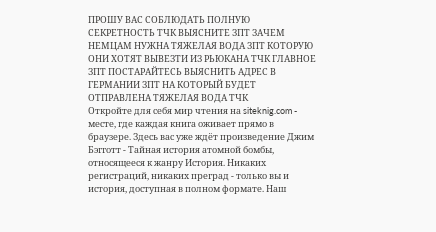ПРОШУ ВАС СОБЛЮДАТЬ ПОЛНУЮ СЕКРЕТНОСТЬ ТЧК ВЫЯСНИТЕ ЗПТ ЗАЧЕМ НЕМЦАМ НУЖНА ТЯЖЕЛАЯ ВОДА ЗПТ КОТОРУЮ ОНИ ХОТЯТ ВЫВЕЗТИ ИЗ РЬЮКАНА ТЧК ГЛАВНОЕ ЗПТ ПОСТАРАЙТЕСЬ ВЫЯСНИТЬ АДРЕС В ГЕРМАНИИ ЗПТ НА КОТОРЫЙ БУДЕТ ОТПРАВЛЕНА ТЯЖЕЛАЯ ВОДА ТЧК
Откройте для себя мир чтения на siteknig.com - месте, где каждая книга оживает прямо в браузере. Здесь вас уже ждёт произведение Джим Бэгготт - Тайная история атомной бомбы, относящееся к жанру История. Никаких регистраций, никаких преград - только вы и история, доступная в полном формате. Наш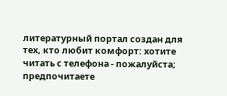литературный портал создан для тех, кто любит комфорт: хотите читать с телефона - пожалуйста; предпочитаете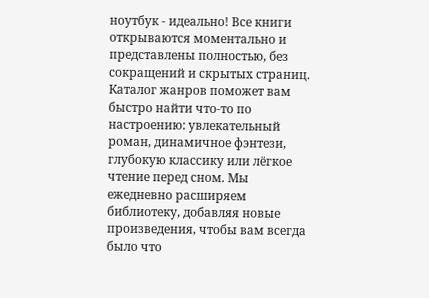ноутбук - идеально! Все книги открываются моментально и представлены полностью, без сокращений и скрытых страниц. Каталог жанров поможет вам быстро найти что-то по настроению: увлекательный роман, динамичное фэнтези, глубокую классику или лёгкое чтение перед сном. Мы ежедневно расширяем библиотеку, добавляя новые произведения, чтобы вам всегда было что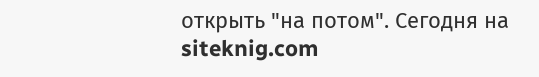открыть "на потом". Сегодня на siteknig.com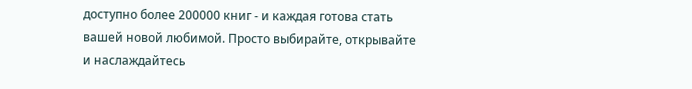доступно более 200000 книг - и каждая готова стать вашей новой любимой. Просто выбирайте, открывайте и наслаждайтесь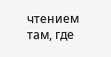чтением там, где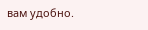вам удобно.